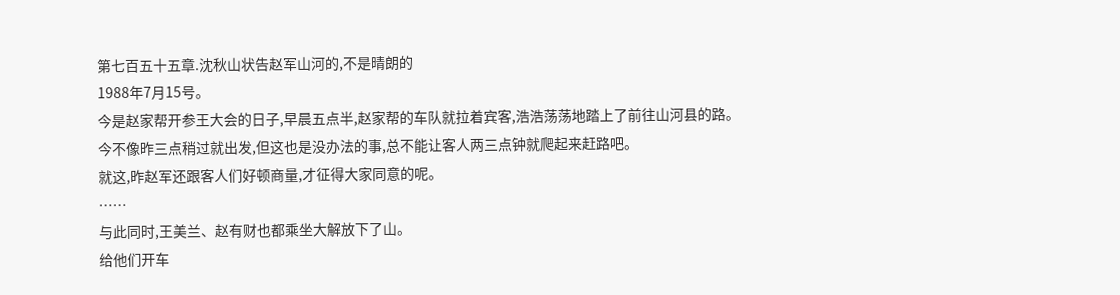第七百五十五章.沈秋山状告赵军山河的,不是晴朗的
1988年7月15号。
今是赵家帮开参王大会的日子,早晨五点半,赵家帮的车队就拉着宾客,浩浩荡荡地踏上了前往山河县的路。
今不像昨三点稍过就出发,但这也是没办法的事,总不能让客人两三点钟就爬起来赶路吧。
就这,昨赵军还跟客人们好顿商量,才征得大家同意的呢。
……
与此同时,王美兰、赵有财也都乘坐大解放下了山。
给他们开车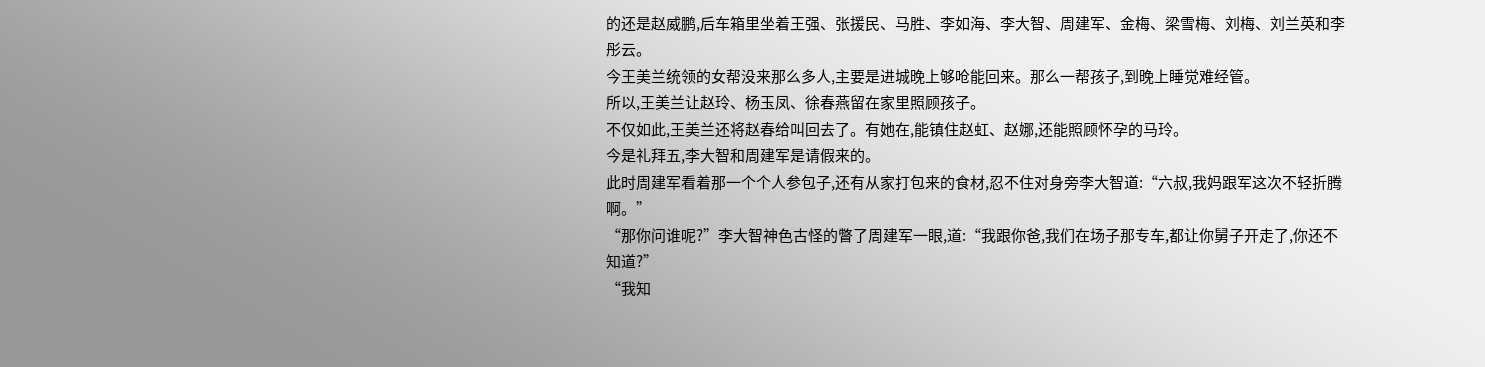的还是赵威鹏,后车箱里坐着王强、张援民、马胜、李如海、李大智、周建军、金梅、梁雪梅、刘梅、刘兰英和李彤云。
今王美兰统领的女帮没来那么多人,主要是进城晚上够呛能回来。那么一帮孩子,到晚上睡觉难经管。
所以,王美兰让赵玲、杨玉凤、徐春燕留在家里照顾孩子。
不仅如此,王美兰还将赵春给叫回去了。有她在,能镇住赵虹、赵娜,还能照顾怀孕的马玲。
今是礼拜五,李大智和周建军是请假来的。
此时周建军看着那一个个人参包子,还有从家打包来的食材,忍不住对身旁李大智道:“六叔,我妈跟军这次不轻折腾啊。”
“那你问谁呢?”李大智神色古怪的瞥了周建军一眼,道:“我跟你爸,我们在场子那专车,都让你舅子开走了,你还不知道?”
“我知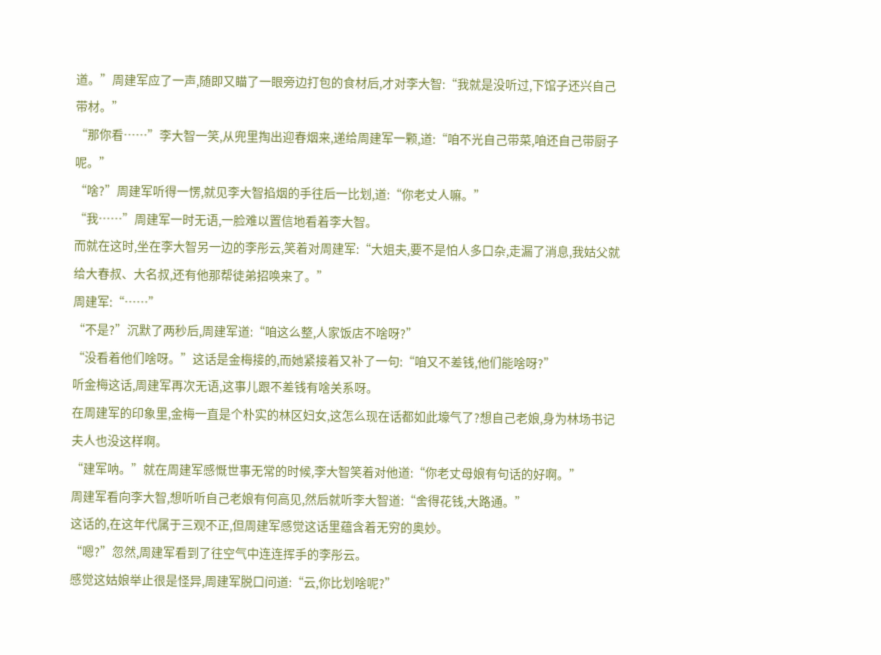道。”周建军应了一声,随即又瞄了一眼旁边打包的食材后,才对李大智:“我就是没听过,下馆子还兴自己带材。”
“那你看……”李大智一笑,从兜里掏出迎春烟来,递给周建军一颗,道:“咱不光自己带菜,咱还自己带厨子呢。”
“啥?”周建军听得一愣,就见李大智掐烟的手往后一比划,道:“你老丈人嘛。”
“我……”周建军一时无语,一脸难以置信地看着李大智。
而就在这时,坐在李大智另一边的李彤云,笑着对周建军:“大姐夫,要不是怕人多口杂,走漏了消息,我姑父就给大春叔、大名叔,还有他那帮徒弟招唤来了。”
周建军:“……”
“不是?”沉默了两秒后,周建军道:“咱这么整,人家饭店不啥呀?”
“没看着他们啥呀。”这话是金梅接的,而她紧接着又补了一句:“咱又不差钱,他们能啥呀?”
听金梅这话,周建军再次无语,这事儿跟不差钱有啥关系呀。
在周建军的印象里,金梅一直是个朴实的林区妇女,这怎么现在话都如此壕气了?想自己老娘,身为林场书记夫人也没这样啊。
“建军呐。”就在周建军感慨世事无常的时候,李大智笑着对他道:“你老丈母娘有句话的好啊。”
周建军看向李大智,想听听自己老娘有何高见,然后就听李大智道:“舍得花钱,大路通。”
这话的,在这年代属于三观不正,但周建军感觉这话里蕴含着无穷的奥妙。
“嗯?”忽然,周建军看到了往空气中连连挥手的李彤云。
感觉这姑娘举止很是怪异,周建军脱口问道:“云,你比划啥呢?”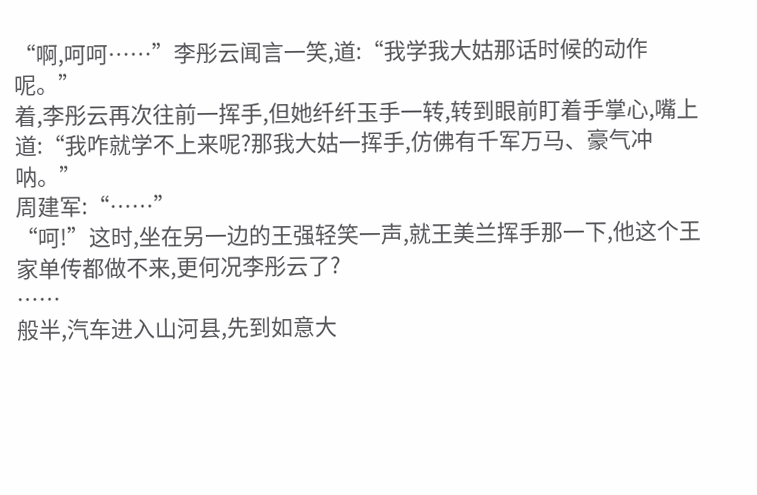“啊,呵呵……”李彤云闻言一笑,道:“我学我大姑那话时候的动作呢。”
着,李彤云再次往前一挥手,但她纤纤玉手一转,转到眼前盯着手掌心,嘴上道:“我咋就学不上来呢?那我大姑一挥手,仿佛有千军万马、豪气冲呐。”
周建军:“……”
“呵!”这时,坐在另一边的王强轻笑一声,就王美兰挥手那一下,他这个王家单传都做不来,更何况李彤云了?
……
般半,汽车进入山河县,先到如意大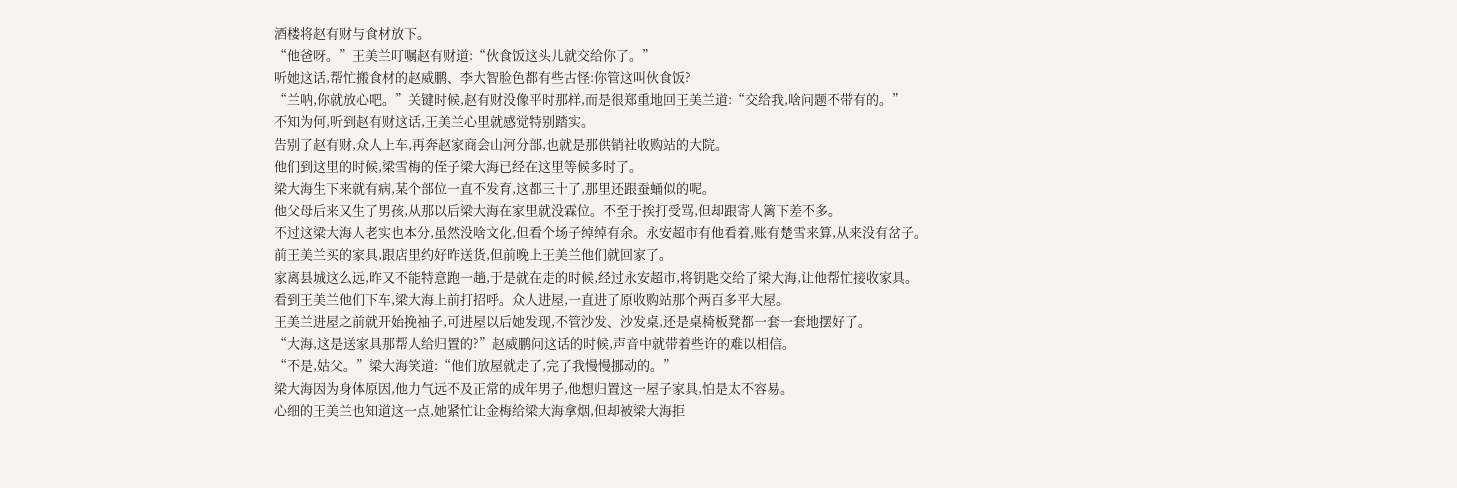酒楼将赵有财与食材放下。
“他爸呀。”王美兰叮嘱赵有财道:“伙食饭这头儿就交给你了。”
听她这话,帮忙搬食材的赵威鹏、李大智脸色都有些古怪:你管这叫伙食饭?
“兰呐,你就放心吧。”关键时候,赵有财没像平时那样,而是很郑重地回王美兰道:“交给我,啥问题不带有的。”
不知为何,听到赵有财这话,王美兰心里就感觉特别踏实。
告别了赵有财,众人上车,再奔赵家商会山河分部,也就是那供销社收购站的大院。
他们到这里的时候,梁雪梅的侄子梁大海已经在这里等候多时了。
梁大海生下来就有病,某个部位一直不发育,这都三十了,那里还跟蚕蛹似的呢。
他父母后来又生了男孩,从那以后梁大海在家里就没霖位。不至于挨打受骂,但却跟寄人篱下差不多。
不过这梁大海人老实也本分,虽然没啥文化,但看个场子绰绰有余。永安超市有他看着,账有楚雪来算,从来没有岔子。
前王美兰买的家具,跟店里约好昨送货,但前晚上王美兰他们就回家了。
家离县城这么远,昨又不能特意跑一趟,于是就在走的时候,经过永安超市,将钥匙交给了梁大海,让他帮忙接收家具。
看到王美兰他们下车,梁大海上前打招呼。众人进屋,一直进了原收购站那个两百多平大屋。
王美兰进屋之前就开始挽袖子,可进屋以后她发现,不管沙发、沙发桌,还是桌椅板凳都一套一套地摆好了。
“大海,这是送家具那帮人给归置的?”赵威鹏问这话的时候,声音中就带着些许的难以相信。
“不是,姑父。”梁大海笑道:“他们放屋就走了,完了我慢慢挪动的。”
梁大海因为身体原因,他力气远不及正常的成年男子,他想归置这一屋子家具,怕是太不容易。
心细的王美兰也知道这一点,她紧忙让金梅给梁大海拿烟,但却被梁大海拒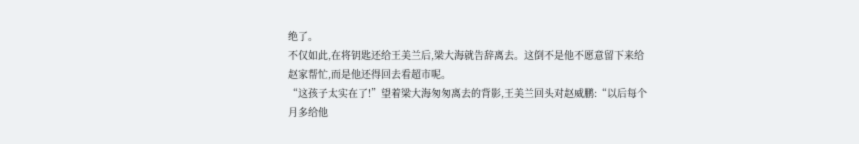绝了。
不仅如此,在将钥匙还给王美兰后,梁大海就告辞离去。这倒不是他不愿意留下来给赵家帮忙,而是他还得回去看超市呢。
“这孩子太实在了!”望着梁大海匆匆离去的背影,王美兰回头对赵威鹏:“以后每个月多给他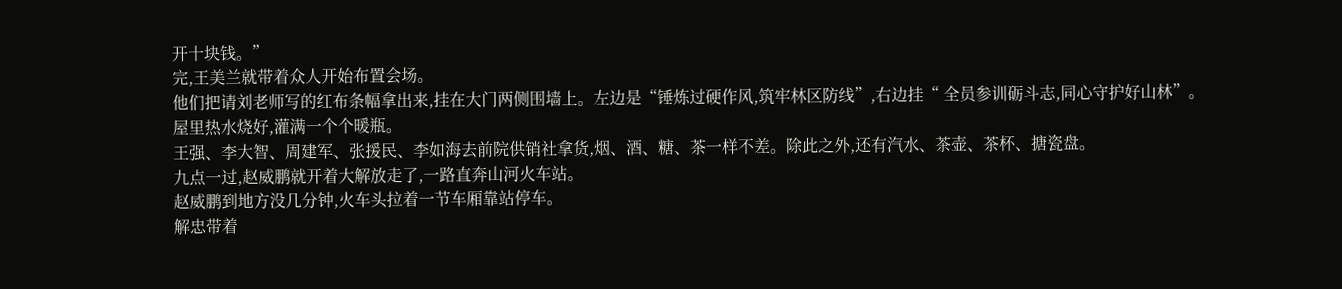开十块钱。”
完,王美兰就带着众人开始布置会场。
他们把请刘老师写的红布条幅拿出来,挂在大门两侧围墙上。左边是“锤炼过硬作风,筑牢林区防线”,右边挂“ 全员参训砺斗志,同心守护好山林”。
屋里热水烧好,灌满一个个暖瓶。
王强、李大智、周建军、张援民、李如海去前院供销社拿货,烟、酒、糖、茶一样不差。除此之外,还有汽水、茶壶、茶杯、搪瓷盘。
九点一过,赵威鹏就开着大解放走了,一路直奔山河火车站。
赵威鹏到地方没几分钟,火车头拉着一节车厢靠站停车。
解忠带着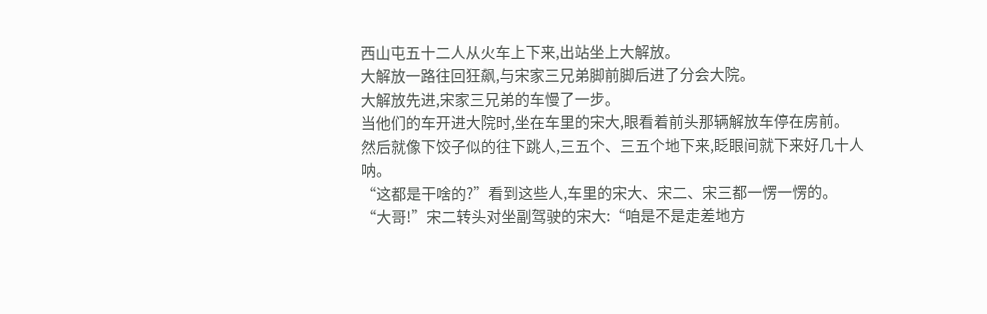西山屯五十二人从火车上下来,出站坐上大解放。
大解放一路往回狂飙,与宋家三兄弟脚前脚后进了分会大院。
大解放先进,宋家三兄弟的车慢了一步。
当他们的车开进大院时,坐在车里的宋大,眼看着前头那辆解放车停在房前。
然后就像下饺子似的往下跳人,三五个、三五个地下来,眨眼间就下来好几十人呐。
“这都是干啥的?”看到这些人,车里的宋大、宋二、宋三都一愣一愣的。
“大哥!”宋二转头对坐副驾驶的宋大:“咱是不是走差地方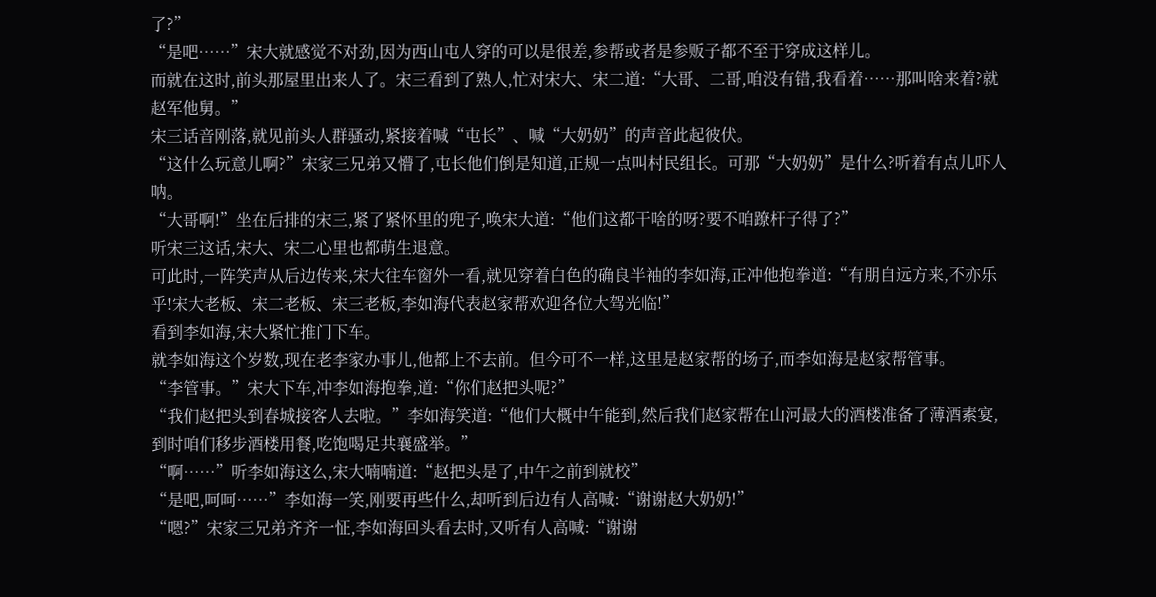了?”
“是吧……”宋大就感觉不对劲,因为西山屯人穿的可以是很差,参帮或者是参贩子都不至于穿成这样儿。
而就在这时,前头那屋里出来人了。宋三看到了熟人,忙对宋大、宋二道:“大哥、二哥,咱没有错,我看着……那叫啥来着?就赵军他舅。”
宋三话音刚落,就见前头人群骚动,紧接着喊“屯长”、喊“大奶奶”的声音此起彼伏。
“这什么玩意儿啊?”宋家三兄弟又懵了,屯长他们倒是知道,正规一点叫村民组长。可那“大奶奶”是什么?听着有点儿吓人呐。
“大哥啊!”坐在后排的宋三,紧了紧怀里的兜子,唤宋大道:“他们这都干啥的呀?要不咱蹽杆子得了?”
听宋三这话,宋大、宋二心里也都萌生退意。
可此时,一阵笑声从后边传来,宋大往车窗外一看,就见穿着白色的确良半袖的李如海,正冲他抱拳道:“有朋自远方来,不亦乐乎!宋大老板、宋二老板、宋三老板,李如海代表赵家帮欢迎各位大驾光临!”
看到李如海,宋大紧忙推门下车。
就李如海这个岁数,现在老李家办事儿,他都上不去前。但今可不一样,这里是赵家帮的场子,而李如海是赵家帮管事。
“李管事。”宋大下车,冲李如海抱拳,道:“你们赵把头呢?”
“我们赵把头到春城接客人去啦。”李如海笑道:“他们大概中午能到,然后我们赵家帮在山河最大的酒楼准备了薄酒素宴,到时咱们移步酒楼用餐,吃饱喝足共襄盛举。”
“啊……”听李如海这么,宋大喃喃道:“赵把头是了,中午之前到就校”
“是吧,呵呵……”李如海一笑,刚要再些什么,却听到后边有人高喊:“谢谢赵大奶奶!”
“嗯?”宋家三兄弟齐齐一怔,李如海回头看去时,又听有人高喊:“谢谢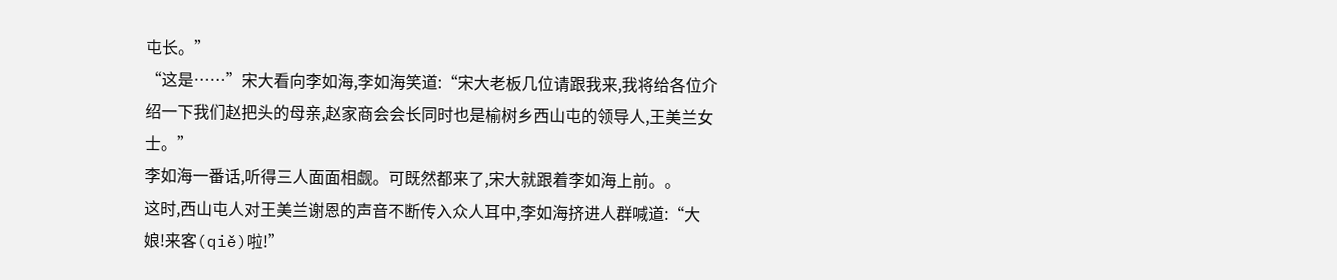屯长。”
“这是……”宋大看向李如海,李如海笑道:“宋大老板几位请跟我来,我将给各位介绍一下我们赵把头的母亲,赵家商会会长同时也是榆树乡西山屯的领导人,王美兰女士。”
李如海一番话,听得三人面面相觑。可既然都来了,宋大就跟着李如海上前。。
这时,西山屯人对王美兰谢恩的声音不断传入众人耳中,李如海挤进人群喊道:“大娘!来客(qiě)啦!”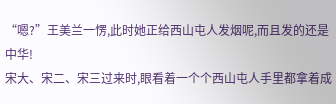“嗯?”王美兰一愣,此时她正给西山屯人发烟呢,而且发的还是中华!
宋大、宋二、宋三过来时,眼看着一个个西山屯人手里都拿着成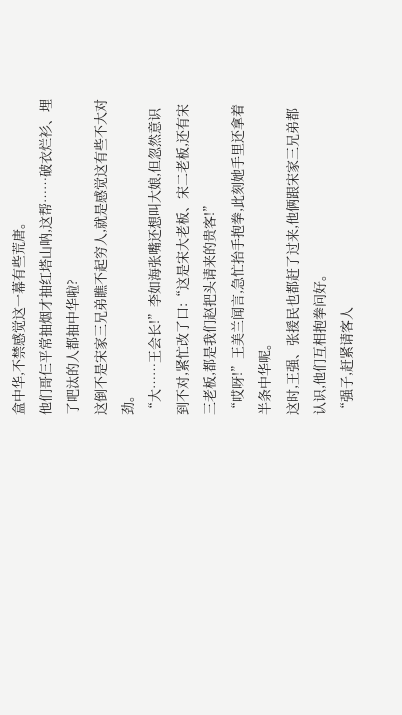盒中华,不禁感觉这一幕有些荒唐。
他们哥仨平常抽烟才抽红塔山呐,这帮……破衣烂衫、埋了吧汰的人都抽中华啦?
这倒不是宋家三兄弟瞧不起穷人,就是感觉这有些不大对劲。
“大……王会长!”李如海张嘴还想叫大娘,但忽然意识到不对,紧忙改了口:“这是宋大老板、宋二老板,还有宋三老板,都是我们赵把头请来的贵客!”
“哎呀!”王美兰闻言,急忙抬手抱拳,此刻她手里还拿着半条中华呢。
这时,王强、张援民也都赶了过来,他俩跟宋家三兄弟都认识,他们互相抱拳问好。
“强子,赶紧请客人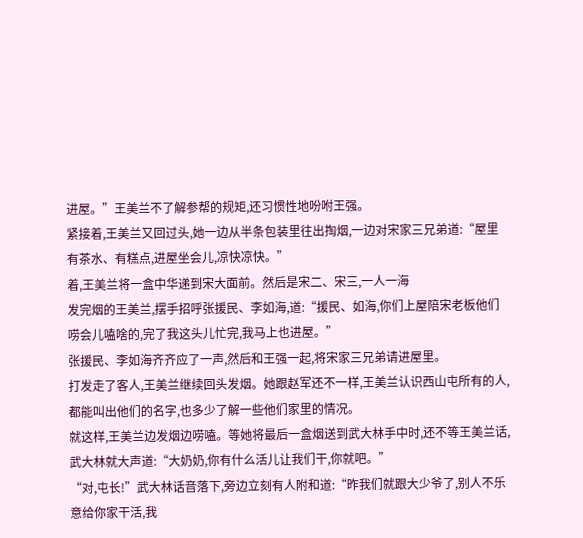进屋。”王美兰不了解参帮的规矩,还习惯性地吩咐王强。
紧接着,王美兰又回过头,她一边从半条包装里往出掏烟,一边对宋家三兄弟道:“屋里有茶水、有糕点,进屋坐会儿,凉快凉快。”
着,王美兰将一盒中华递到宋大面前。然后是宋二、宋三,一人一海
发完烟的王美兰,摆手招呼张援民、李如海,道:“援民、如海,你们上屋陪宋老板他们唠会儿嗑啥的,完了我这头儿忙完,我马上也进屋。”
张援民、李如海齐齐应了一声,然后和王强一起,将宋家三兄弟请进屋里。
打发走了客人,王美兰继续回头发烟。她跟赵军还不一样,王美兰认识西山屯所有的人,都能叫出他们的名字,也多少了解一些他们家里的情况。
就这样,王美兰边发烟边唠嗑。等她将最后一盒烟送到武大林手中时,还不等王美兰话,武大林就大声道:“大奶奶,你有什么活儿让我们干,你就吧。”
“对,屯长!”武大林话音落下,旁边立刻有人附和道:“昨我们就跟大少爷了,别人不乐意给你家干活,我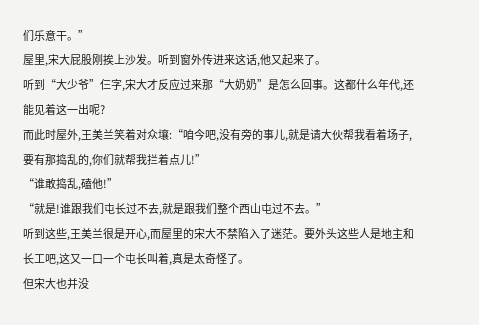们乐意干。”
屋里,宋大屁股刚挨上沙发。听到窗外传进来这话,他又起来了。
听到“大少爷”仨字,宋大才反应过来那“大奶奶”是怎么回事。这都什么年代,还能见着这一出呢?
而此时屋外,王美兰笑着对众壤:“咱今吧,没有旁的事儿,就是请大伙帮我看着场子,要有那捣乱的,你们就帮我拦着点儿!”
“谁敢捣乱,磕他!”
“就是!谁跟我们屯长过不去,就是跟我们整个西山屯过不去。”
听到这些,王美兰很是开心,而屋里的宋大不禁陷入了迷茫。要外头这些人是地主和长工吧,这又一口一个屯长叫着,真是太奇怪了。
但宋大也并没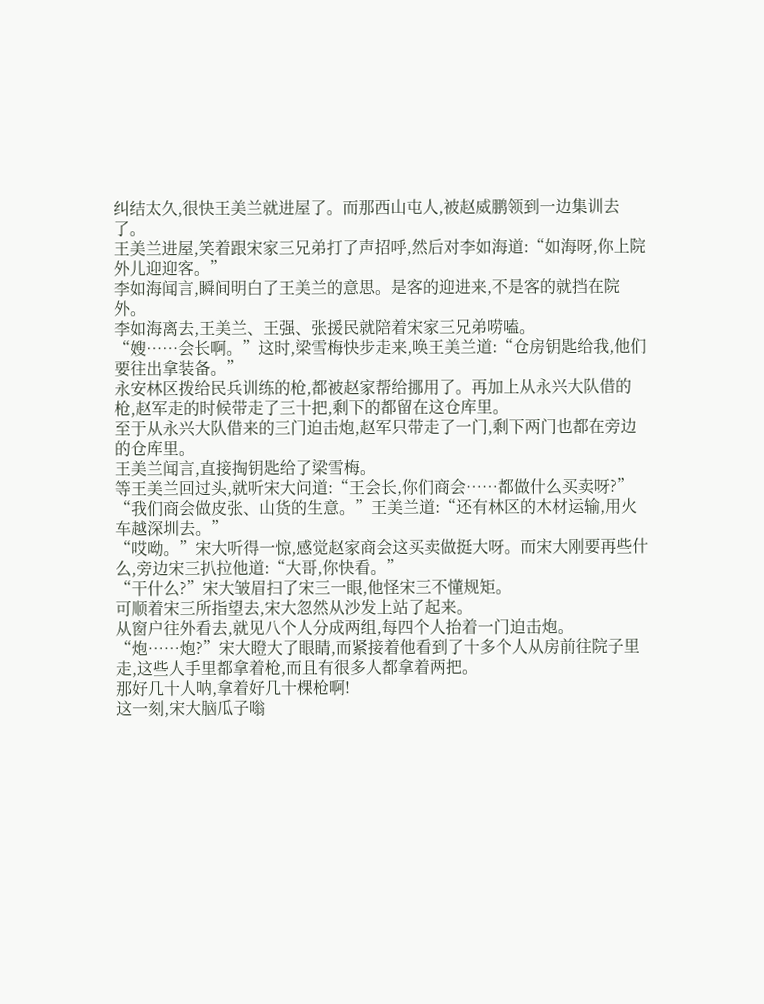纠结太久,很快王美兰就进屋了。而那西山屯人,被赵威鹏领到一边集训去了。
王美兰进屋,笑着跟宋家三兄弟打了声招呼,然后对李如海道:“如海呀,你上院外儿迎迎客。”
李如海闻言,瞬间明白了王美兰的意思。是客的迎进来,不是客的就挡在院外。
李如海离去,王美兰、王强、张援民就陪着宋家三兄弟唠嗑。
“嫂……会长啊。”这时,梁雪梅快步走来,唤王美兰道:“仓房钥匙给我,他们要往出拿装备。”
永安林区拨给民兵训练的枪,都被赵家帮给挪用了。再加上从永兴大队借的枪,赵军走的时候带走了三十把,剩下的都留在这仓库里。
至于从永兴大队借来的三门迫击炮,赵军只带走了一门,剩下两门也都在旁边的仓库里。
王美兰闻言,直接掏钥匙给了梁雪梅。
等王美兰回过头,就听宋大问道:“王会长,你们商会……都做什么买卖呀?”
“我们商会做皮张、山货的生意。”王美兰道:“还有林区的木材运输,用火车越深圳去。”
“哎呦。”宋大听得一惊,感觉赵家商会这买卖做挺大呀。而宋大刚要再些什么,旁边宋三扒拉他道:“大哥,你快看。”
“干什么?”宋大皱眉扫了宋三一眼,他怪宋三不懂规矩。
可顺着宋三所指望去,宋大忽然从沙发上站了起来。
从窗户往外看去,就见八个人分成两组,每四个人抬着一门迫击炮。
“炮……炮?”宋大瞪大了眼睛,而紧接着他看到了十多个人从房前往院子里走,这些人手里都拿着枪,而且有很多人都拿着两把。
那好几十人呐,拿着好几十棵枪啊!
这一刻,宋大脑瓜子嗡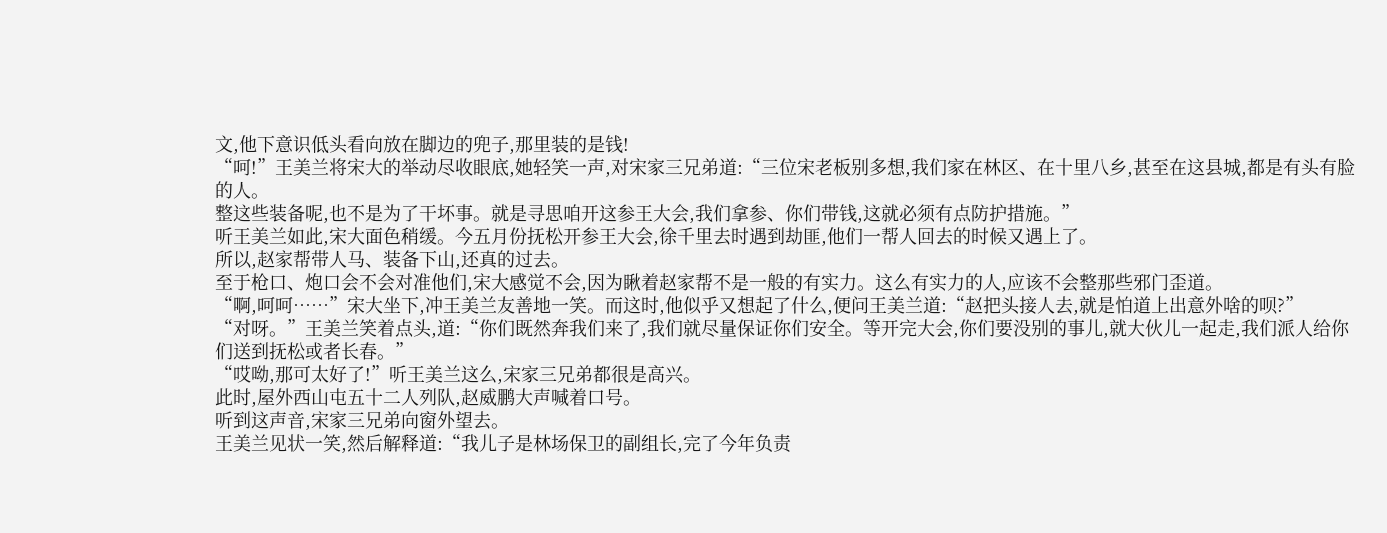文,他下意识低头看向放在脚边的兜子,那里装的是钱!
“呵!”王美兰将宋大的举动尽收眼底,她轻笑一声,对宋家三兄弟道:“三位宋老板别多想,我们家在林区、在十里八乡,甚至在这县城,都是有头有脸的人。
整这些装备呢,也不是为了干坏事。就是寻思咱开这参王大会,我们拿参、你们带钱,这就必须有点防护措施。”
听王美兰如此,宋大面色稍缓。今五月份抚松开参王大会,徐千里去时遇到劫匪,他们一帮人回去的时候又遇上了。
所以,赵家帮带人马、装备下山,还真的过去。
至于枪口、炮口会不会对准他们,宋大感觉不会,因为瞅着赵家帮不是一般的有实力。这么有实力的人,应该不会整那些邪门歪道。
“啊,呵呵……”宋大坐下,冲王美兰友善地一笑。而这时,他似乎又想起了什么,便问王美兰道:“赵把头接人去,就是怕道上出意外啥的呗?”
“对呀。”王美兰笑着点头,道:“你们既然奔我们来了,我们就尽量保证你们安全。等开完大会,你们要没别的事儿,就大伙儿一起走,我们派人给你们送到抚松或者长春。”
“哎呦,那可太好了!”听王美兰这么,宋家三兄弟都很是高兴。
此时,屋外西山屯五十二人列队,赵威鹏大声喊着口号。
听到这声音,宋家三兄弟向窗外望去。
王美兰见状一笑,然后解释道:“我儿子是林场保卫的副组长,完了今年负责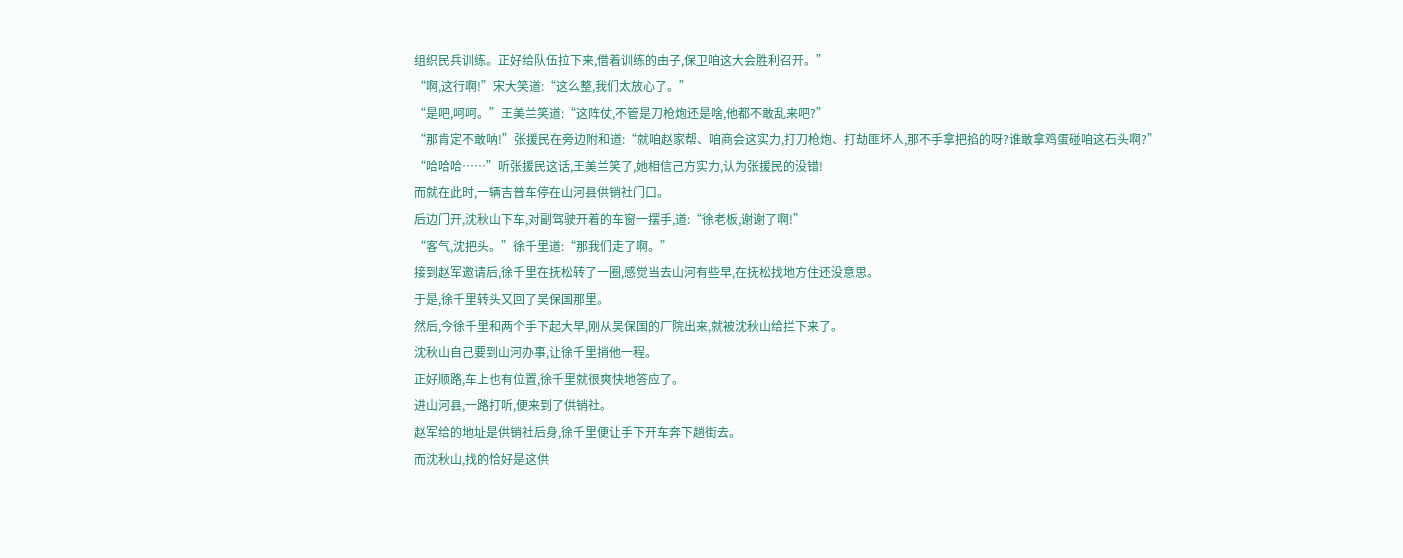组织民兵训练。正好给队伍拉下来,借着训练的由子,保卫咱这大会胜利召开。”
“啊,这行啊!”宋大笑道:“这么整,我们太放心了。”
“是吧,呵呵。”王美兰笑道:“这阵仗,不管是刀枪炮还是啥,他都不敢乱来吧?”
“那肯定不敢呐!”张援民在旁边附和道:“就咱赵家帮、咱商会这实力,打刀枪炮、打劫匪坏人,那不手拿把掐的呀?谁敢拿鸡蛋碰咱这石头啊?”
“哈哈哈……”听张援民这话,王美兰笑了,她相信己方实力,认为张援民的没错!
而就在此时,一辆吉普车停在山河县供销社门口。
后边门开,沈秋山下车,对副驾驶开着的车窗一摆手,道:“徐老板,谢谢了啊!”
“客气,沈把头。”徐千里道:“那我们走了啊。”
接到赵军邀请后,徐千里在抚松转了一圈,感觉当去山河有些早,在抚松找地方住还没意思。
于是,徐千里转头又回了吴保国那里。
然后,今徐千里和两个手下起大早,刚从吴保国的厂院出来,就被沈秋山给拦下来了。
沈秋山自己要到山河办事,让徐千里捎他一程。
正好顺路,车上也有位置,徐千里就很爽快地答应了。
进山河县,一路打听,便来到了供销社。
赵军给的地址是供销社后身,徐千里便让手下开车奔下趟街去。
而沈秋山,找的恰好是这供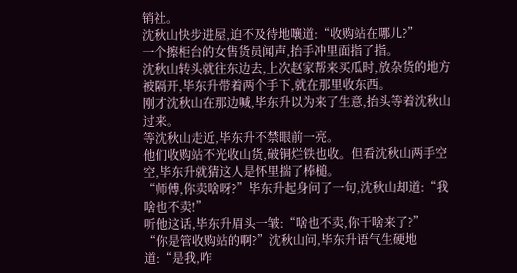销社。
沈秋山快步进屋,迫不及待地嚷道:“收购站在哪儿?”
一个擦柜台的女售货员闻声,抬手冲里面指了指。
沈秋山转头就往东边去,上次赵家帮来买瓜时,放杂货的地方被隔开,毕东升带着两个手下,就在那里收东西。
刚才沈秋山在那边喊,毕东升以为来了生意,抬头等着沈秋山过来。
等沈秋山走近,毕东升不禁眼前一亮。
他们收购站不光收山货,破铜烂铁也收。但看沈秋山两手空空,毕东升就猜这人是怀里揣了棒槌。
“师傅,你卖啥呀?”毕东升起身问了一句,沈秋山却道:“我啥也不卖!”
听他这话,毕东升眉头一皱:“啥也不卖,你干啥来了?”
“你是管收购站的啊?”沈秋山问,毕东升语气生硬地道:“是我,咋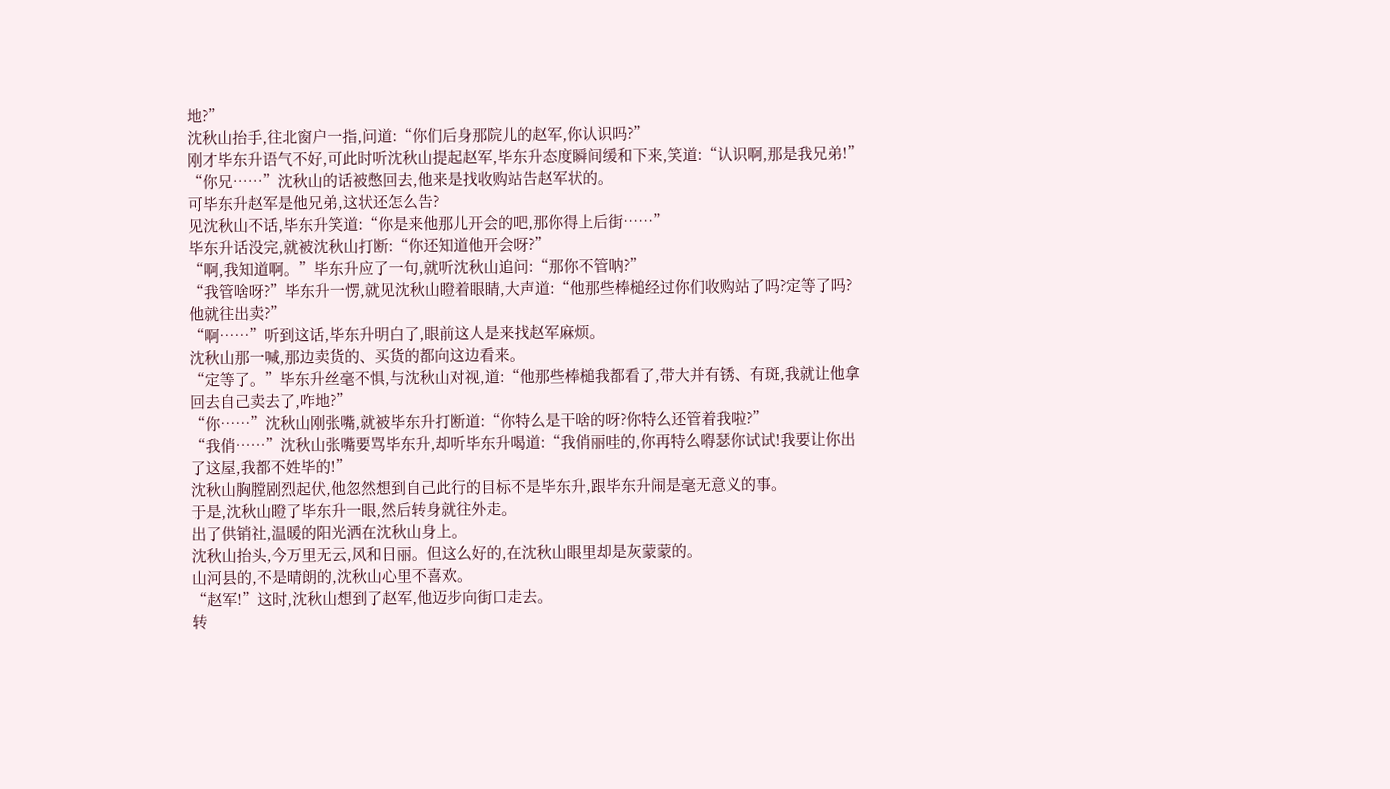地?”
沈秋山抬手,往北窗户一指,问道:“你们后身那院儿的赵军,你认识吗?”
刚才毕东升语气不好,可此时听沈秋山提起赵军,毕东升态度瞬间缓和下来,笑道:“认识啊,那是我兄弟!”
“你兄……”沈秋山的话被憋回去,他来是找收购站告赵军状的。
可毕东升赵军是他兄弟,这状还怎么告?
见沈秋山不话,毕东升笑道:“你是来他那儿开会的吧,那你得上后街……”
毕东升话没完,就被沈秋山打断:“你还知道他开会呀?”
“啊,我知道啊。”毕东升应了一句,就听沈秋山追问:“那你不管呐?”
“我管啥呀?”毕东升一愣,就见沈秋山瞪着眼睛,大声道:“他那些棒槌经过你们收购站了吗?定等了吗?他就往出卖?”
“啊……”听到这话,毕东升明白了,眼前这人是来找赵军麻烦。
沈秋山那一喊,那边卖货的、买货的都向这边看来。
“定等了。”毕东升丝毫不惧,与沈秋山对视,道:“他那些棒槌我都看了,带大并有锈、有斑,我就让他拿回去自己卖去了,咋地?”
“你……”沈秋山刚张嘴,就被毕东升打断道:“你特么是干啥的呀?你特么还管着我啦?”
“我俏……”沈秋山张嘴要骂毕东升,却听毕东升喝道:“我俏丽哇的,你再特么嘚瑟你试试!我要让你出了这屋,我都不姓毕的!”
沈秋山胸膛剧烈起伏,他忽然想到自己此行的目标不是毕东升,跟毕东升闹是毫无意义的事。
于是,沈秋山瞪了毕东升一眼,然后转身就往外走。
出了供销社,温暖的阳光洒在沈秋山身上。
沈秋山抬头,今万里无云,风和日丽。但这么好的,在沈秋山眼里却是灰蒙蒙的。
山河县的,不是晴朗的,沈秋山心里不喜欢。
“赵军!”这时,沈秋山想到了赵军,他迈步向街口走去。
转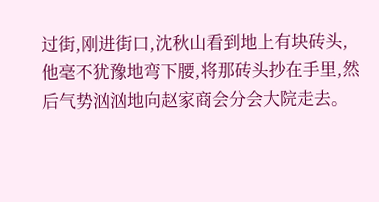过街,刚进街口,沈秋山看到地上有块砖头,他毫不犹豫地弯下腰,将那砖头抄在手里,然后气势汹汹地向赵家商会分会大院走去。